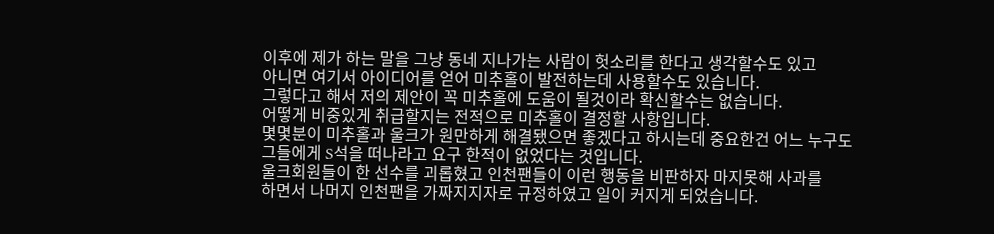이후에 제가 하는 말을 그냥 동네 지나가는 사람이 헛소리를 한다고 생각할수도 있고
아니면 여기서 아이디어를 얻어 미추홀이 발전하는데 사용할수도 있습니다.
그렇다고 해서 저의 제안이 꼭 미추홀에 도움이 될것이라 확신할수는 없습니다.
어떻게 비중있게 취급할지는 전적으로 미추홀이 결정할 사항입니다.
몇몇분이 미추홀과 울크가 원만하게 해결됐으면 좋겠다고 하시는데 중요한건 어느 누구도
그들에게 S석을 떠나라고 요구 한적이 없었다는 것입니다.
울크회원들이 한 선수를 괴롭혔고 인천팬들이 이런 행동을 비판하자 마지못해 사과를
하면서 나머지 인천팬을 가짜지지자로 규정하였고 일이 커지게 되었습니다.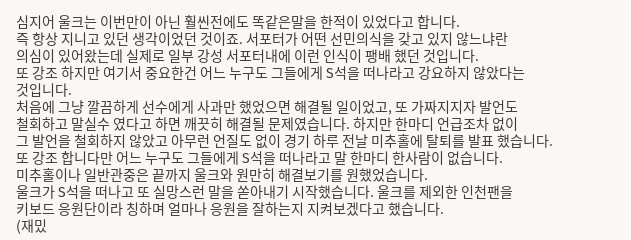심지어 울크는 이번만이 아닌 훨씬전에도 똑같은말을 한적이 있었다고 합니다.
즉 항상 지니고 있던 생각이었던 것이죠. 서포터가 어떤 선민의식을 갖고 있지 않느냐란
의심이 있어왔는데 실제로 일부 강성 서포터내에 이런 인식이 팽배 했던 것입니다.
또 강조 하지만 여기서 중요한건 어느 누구도 그들에게 S석을 떠나라고 강요하지 않았다는
것입니다.
처음에 그냥 깔끔하게 선수에게 사과만 했었으면 해결될 일이었고, 또 가짜지지자 발언도
철회하고 말실수 였다고 하면 깨끗히 해결될 문제였습니다. 하지만 한마디 언급조차 없이
그 발언을 철회하지 않았고 아무런 언질도 없이 경기 하루 전날 미추홀에 탈퇴를 발표 했습니다.
또 강조 합니다만 어느 누구도 그들에게 S석을 떠나라고 말 한마디 한사람이 없습니다.
미추홀이나 일반관중은 끝까지 울크와 원만히 해결보기를 원했었습니다.
울크가 S석을 떠나고 또 실망스런 말을 쏟아내기 시작했습니다. 울크를 제외한 인천팬을
키보드 응원단이라 칭하며 얼마나 응원을 잘하는지 지켜보겠다고 했습니다.
(재밌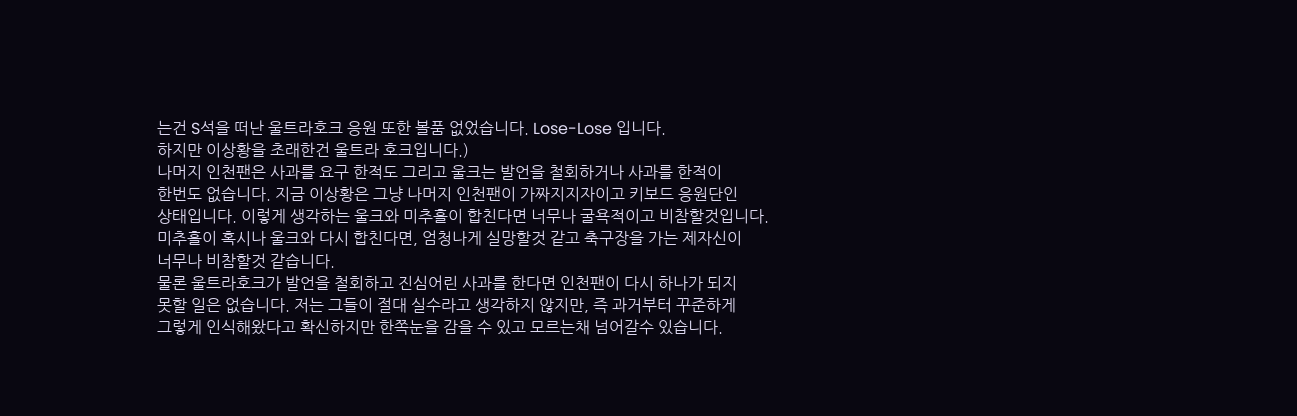는건 S석을 떠난 울트라호크 응원 또한 볼품 없었습니다. Lose-Lose 입니다.
하지만 이상황을 초래한건 울트라 호크입니다.)
나머지 인천팬은 사과를 요구 한적도 그리고 울크는 발언을 철회하거나 사과를 한적이
한번도 없습니다. 지금 이상황은 그냥 나머지 인천팬이 가짜지지자이고 키보드 응원단인
상태입니다. 이렇게 생각하는 울크와 미추홀이 합친다면 너무나 굴욕적이고 비참할것입니다.
미추홀이 혹시나 울크와 다시 합친다면, 엄청나게 실망할것 같고 축구장을 가는 제자신이
너무나 비참할것 같습니다.
물론 울트라호크가 발언을 철회하고 진심어린 사과를 한다면 인천팬이 다시 하나가 되지
못할 일은 없습니다. 저는 그들이 절대 실수라고 생각하지 않지만, 즉 과거부터 꾸준하게
그렇게 인식해왔다고 확신하지만 한쪽눈을 감을 수 있고 모르는채 넘어갈수 있습니다.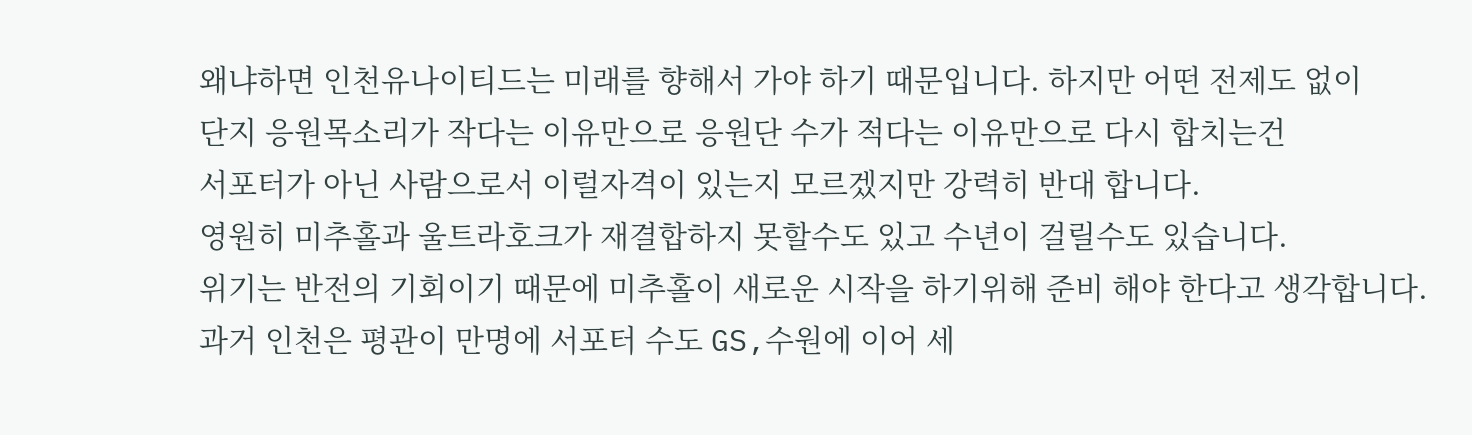왜냐하면 인천유나이티드는 미래를 향해서 가야 하기 때문입니다. 하지만 어떤 전제도 없이
단지 응원목소리가 작다는 이유만으로 응원단 수가 적다는 이유만으로 다시 합치는건
서포터가 아닌 사람으로서 이럴자격이 있는지 모르겠지만 강력히 반대 합니다.
영원히 미추홀과 울트라호크가 재결합하지 못할수도 있고 수년이 걸릴수도 있습니다.
위기는 반전의 기회이기 때문에 미추홀이 새로운 시작을 하기위해 준비 해야 한다고 생각합니다.
과거 인천은 평관이 만명에 서포터 수도 GS,수원에 이어 세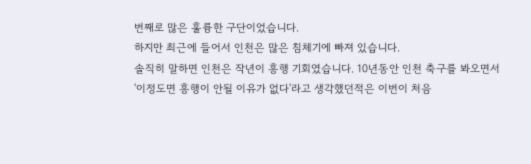번째로 많은 훌륭한 구단이었습니다.
하지만 최근에 들어서 인천은 많은 침체기에 빠져 있습니다.
솔직히 말하면 인천은 작년이 흥행 기회였습니다. 10년동안 인천 축구를 봐오면서
'이정도면 흥행이 안될 이유가 없다'라고 생각했던적은 이번이 처음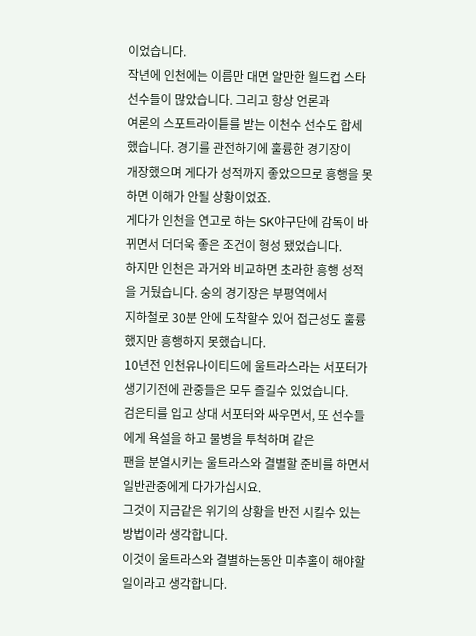이었습니다.
작년에 인천에는 이름만 대면 알만한 월드컵 스타 선수들이 많았습니다. 그리고 항상 언론과
여론의 스포트라이틑를 받는 이천수 선수도 합세 했습니다. 경기를 관전하기에 훌륭한 경기장이
개장했으며 게다가 성적까지 좋았으므로 흥행을 못하면 이해가 안될 상황이었죠.
게다가 인천을 연고로 하는 SK야구단에 감독이 바뀌면서 더더욱 좋은 조건이 형성 됐었습니다.
하지만 인천은 과거와 비교하면 초라한 흥행 성적을 거뒀습니다. 숭의 경기장은 부평역에서
지하철로 30분 안에 도착할수 있어 접근성도 훌륭했지만 흥행하지 못했습니다.
10년전 인천유나이티드에 울트라스라는 서포터가 생기기전에 관중들은 모두 즐길수 있었습니다.
검은티를 입고 상대 서포터와 싸우면서, 또 선수들에게 욕설을 하고 물병을 투척하며 같은
팬을 분열시키는 울트라스와 결별할 준비를 하면서 일반관중에게 다가가십시요.
그것이 지금같은 위기의 상황을 반전 시킬수 있는 방법이라 생각합니다.
이것이 울트라스와 결별하는동안 미추홀이 해야할 일이라고 생각합니다.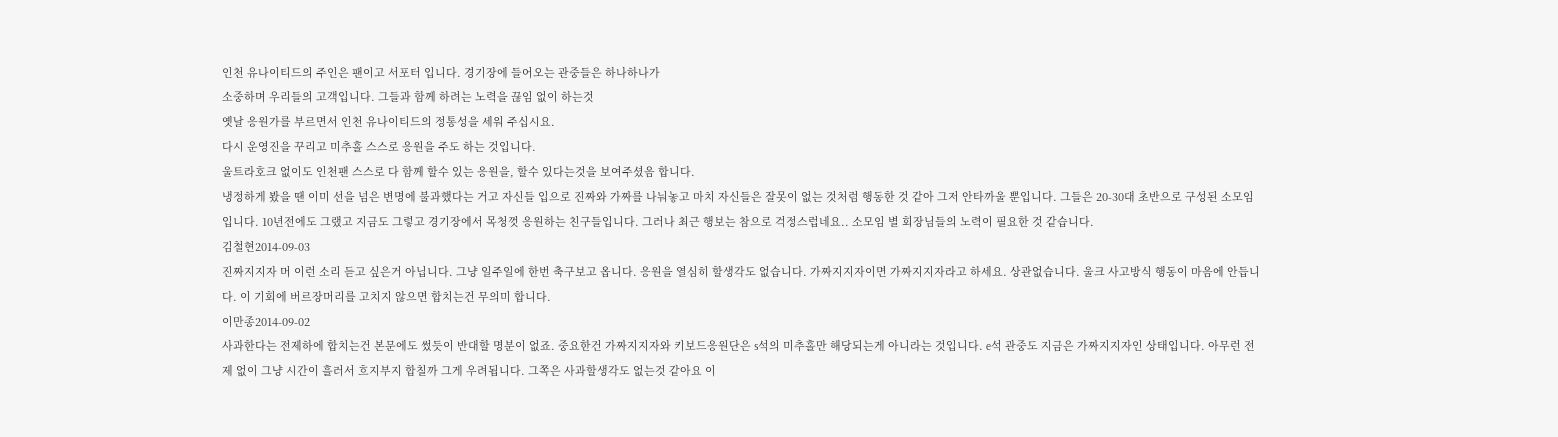인천 유나이티드의 주인은 팬이고 서포터 입니다. 경기장에 들어오는 관중들은 하나하나가
소중하며 우리들의 고객입니다. 그들과 함께 하려는 노력을 끊임 없이 하는것
옛날 응원가를 부르면서 인천 유나이티드의 정통성을 세워 주십시요.
다시 운영진을 꾸리고 미추홀 스스로 응원을 주도 하는 것입니다.
울트라호크 없이도 인천팬 스스로 다 함께 할수 있는 응원을, 할수 있다는것을 보여주셨음 합니다.
냉정하게 봤을 땐 이미 선을 넘은 변명에 불과했다는 거고 자신들 입으로 진짜와 가짜를 나눠놓고 마치 자신들은 잘못이 없는 것처럼 행동한 것 같아 그저 안타까울 뿐입니다. 그들은 20-30대 초반으로 구성된 소모임 입니다. 10년전에도 그랬고 지금도 그렇고 경기장에서 목청껏 응원하는 친구들입니다. 그러나 최근 행보는 참으로 걱정스럽네요.. 소모임 별 회장님들의 노력이 필요한 것 같습니다.
김철현2014-09-03
진짜지지자 머 이런 소리 듣고 싶은거 아닙니다. 그냥 일주일에 한번 축구보고 옵니다. 응원을 열심히 할생각도 없습니다. 가짜지지자이면 가짜지지자라고 하세요. 상관없습니다. 울크 사고방식 행동이 마음에 안듭니다. 이 기회에 버르장머리를 고치지 않으면 합치는건 무의미 합니다.
이만종2014-09-02
사과한다는 전제하에 합치는건 본문에도 썼듯이 반대할 명분이 없죠. 중요한건 가짜지지자와 키보드응원단은 s석의 미추홀만 해당되는게 아니라는 것입니다. e석 관중도 지금은 가짜지지자인 상태입니다. 아무런 전제 없이 그냥 시간이 흘러서 흐지부지 합칠까 그게 우려됩니다. 그쪽은 사과할생각도 없는것 같아요 이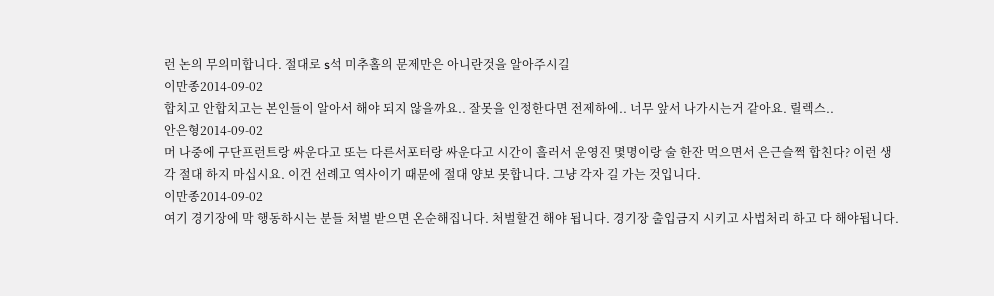런 논의 무의미합니다. 절대로 s석 미추홀의 문제만은 아니란것을 알아주시길
이만종2014-09-02
합치고 안합치고는 본인들이 알아서 해야 되지 않을까요.. 잘못을 인정한다면 전제하에.. 너무 앞서 나가시는거 같아요. 릴렉스..
안은형2014-09-02
머 나중에 구단프런트랑 싸운다고 또는 다른서포터랑 싸운다고 시간이 흘러서 운영진 몇명이랑 술 한잔 먹으면서 은근슬쩍 합친다? 이런 생각 절대 하지 마십시요. 이건 선례고 역사이기 때문에 절대 양보 못합니다. 그냥 각자 길 가는 것입니다.
이만종2014-09-02
여기 경기장에 막 행동하시는 분들 처벌 받으면 온순해집니다. 처벌할건 해야 됩니다. 경기장 출입금지 시키고 사법처리 하고 다 해야됩니다.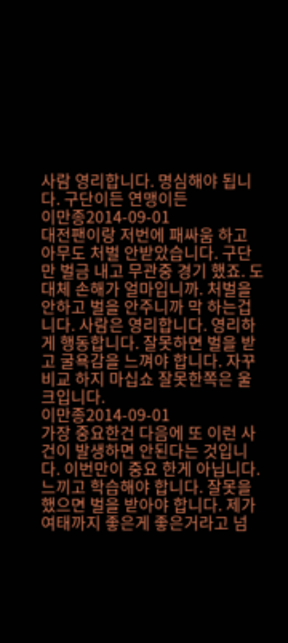사람 영리합니다. 명심해야 됩니다. 구단이든 연맹이든
이만종2014-09-01
대전팬이랑 저번에 패싸움 하고 아무도 처벌 안받았습니다. 구단만 벌금 내고 무관중 경기 했죠. 도대체 손해가 얼마입니까. 처벌을 안하고 벌을 안주니까 막 하는겁니다. 사람은 영리합니다. 영리하게 행동합니다. 잘못하면 벌을 받고 굴욕감을 느껴야 합니다. 자꾸 비교 하지 마십쇼 잘못한쪽은 울크입니다.
이만종2014-09-01
가장 중요한건 다음에 또 이런 사건이 발생하면 안된다는 것입니다. 이번만이 중요 한게 아닙니다. 느끼고 학습해야 합니다. 잘못을 했으면 벌을 받아야 합니다. 제가 여태까지 좋은게 좋은거라고 넘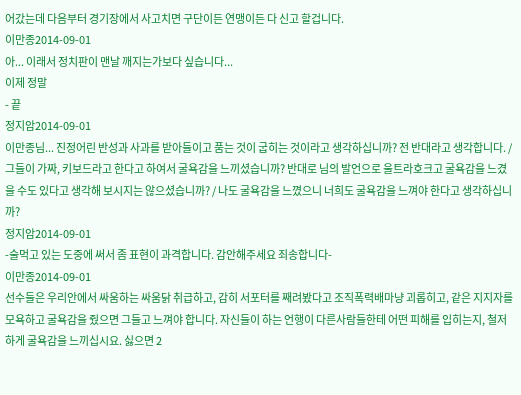어갔는데 다음부터 경기장에서 사고치면 구단이든 연맹이든 다 신고 할겁니다.
이만종2014-09-01
아... 이래서 정치판이 맨날 깨지는가보다 싶습니다...
이제 정말
- 끝
정지암2014-09-01
이만종님... 진정어린 반성과 사과를 받아들이고 품는 것이 굽히는 것이라고 생각하십니까? 전 반대라고 생각합니다. / 그들이 가짜, 키보드라고 한다고 하여서 굴욕감을 느끼셨습니까? 반대로 님의 발언으로 울트라호크고 굴욕감을 느겼을 수도 있다고 생각해 보시지는 않으셨습니까? / 나도 굴욕감을 느꼈으니 너희도 굴욕감을 느껴야 한다고 생각하십니까?
정지암2014-09-01
-술먹고 있는 도중에 써서 좀 표현이 과격합니다. 감안해주세요 죄송합니다-
이만종2014-09-01
선수들은 우리안에서 싸움하는 싸움닭 취급하고, 감히 서포터를 째려봤다고 조직폭력배마냥 괴롭히고, 같은 지지자를 모욕하고 굴욕감을 줬으면 그들고 느껴야 합니다. 자신들이 하는 언행이 다른사람들한테 어떤 피해를 입히는지, 철저하게 굴욕감을 느끼십시요. 싫으면 2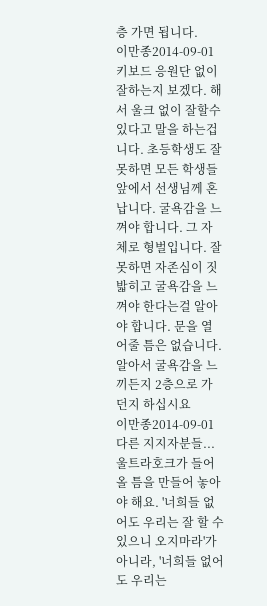층 가면 됩니다.
이만종2014-09-01
키보드 응원단 없이 잘하는지 보겠다. 해서 울크 없이 잘할수 있다고 말을 하는겁니다. 초등학생도 잘못하면 모든 학생들 앞에서 선생님께 혼납니다. 굴욕감을 느껴야 합니다. 그 자체로 형벌입니다. 잘못하면 자존심이 짓밟히고 굴욕감을 느껴야 한다는걸 알아야 합니다. 문을 열어줄 틈은 없습니다. 알아서 굴욕감을 느끼든지 2층으로 가던지 하십시요
이만종2014-09-01
다른 지지자분들... 울트라호크가 들어올 틈을 만들어 놓아야 해요. '너희들 없어도 우리는 잘 할 수 있으니 오지마라'가 아니라, '너희들 없어도 우리는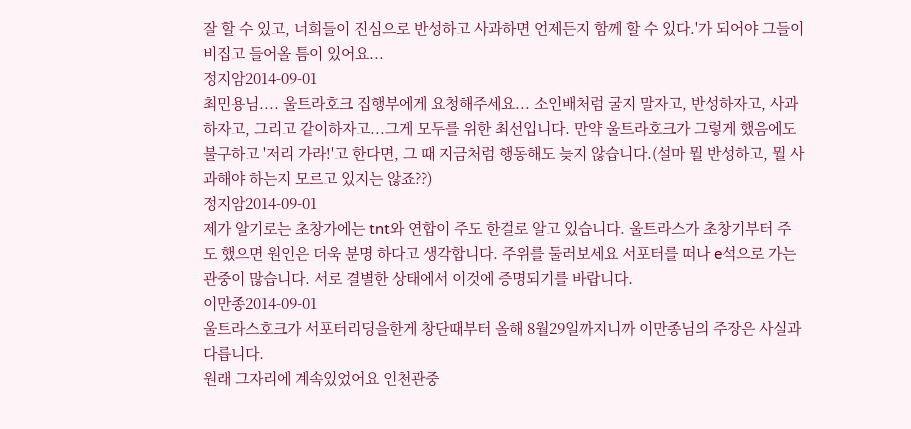잘 할 수 있고, 너희들이 진심으로 반성하고 사과하면 언제든지 함께 할 수 있다.'가 되어야 그들이 비집고 들어올 틈이 있어요...
정지암2014-09-01
최민용님.... 울트라호크 집행부에게 요청해주세요... 소인배처럼 굴지 말자고, 반성하자고, 사과하자고, 그리고 같이하자고...그게 모두를 위한 최선입니다. 만약 울트라호크가 그렇게 했음에도 불구하고 '저리 가라!'고 한다면, 그 때 지금처럼 행동해도 늦지 않습니다.(설마 뭘 반성하고, 뭘 사과해야 하는지 모르고 있지는 않죠??)
정지암2014-09-01
제가 알기로는 초창가에는 tnt와 연합이 주도 한걸로 알고 있습니다. 울트라스가 초창기부터 주도 했으면 원인은 더욱 분명 하다고 생각합니다. 주위를 둘러보세요 서포터를 떠나 e석으로 가는 관중이 많습니다. 서로 결별한 상태에서 이것에 증명되기를 바랍니다.
이만종2014-09-01
울트라스호크가 서포터리딩을한게 창단때부터 올해 8월29일까지니까 이만종님의 주장은 사실과 다릅니다.
원래 그자리에 계속있었어요 인천관중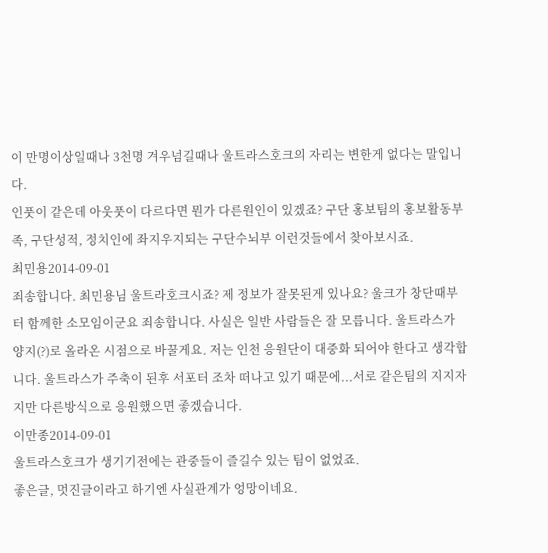이 만명이상일때나 3천명 겨우넘길때나 울트라스호크의 자리는 변한게 없다는 말입니다.
인풋이 같은데 아웃풋이 다르다면 뭔가 다른원인이 있겠죠? 구단 홍보팀의 홍보활동부족, 구단성적, 정치인에 좌지우지되는 구단수뇌부 이런것들에서 찾아보시죠.
최민용2014-09-01
죄송합니다. 최민용님 울트라호크시죠? 제 정보가 잘못된게 있나요? 울크가 창단때부터 함께한 소모임이군요 죄송합니다. 사실은 일반 사람들은 잘 모릅니다. 울트라스가 양지(?)로 올라온 시점으로 바꿀게요. 저는 인천 응원단이 대중화 되어야 한다고 생각합니다. 울트라스가 주축이 된후 서포터 조차 떠나고 있기 때문에...서로 같은팀의 지지자지만 다른방식으로 응원했으면 좋겠습니다.
이만종2014-09-01
울트라스호크가 생기기전에는 관중들이 즐길수 있는 팀이 없었죠.
좋은글, 멋진글이라고 하기엔 사실관계가 엉망이네요.